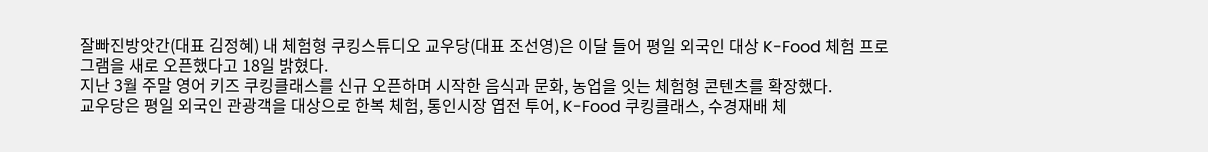잘빠진방앗간(대표 김정혜) 내 체험형 쿠킹스튜디오 교우당(대표 조선영)은 이달 들어 평일 외국인 대상 K-Food 체험 프로그램을 새로 오픈했다고 18일 밝혔다.
지난 3월 주말 영어 키즈 쿠킹클래스를 신규 오픈하며 시작한 음식과 문화, 농업을 잇는 체험형 콘텐츠를 확장했다.
교우당은 평일 외국인 관광객을 대상으로 한복 체험, 통인시장 엽전 투어, K-Food 쿠킹클래스, 수경재배 체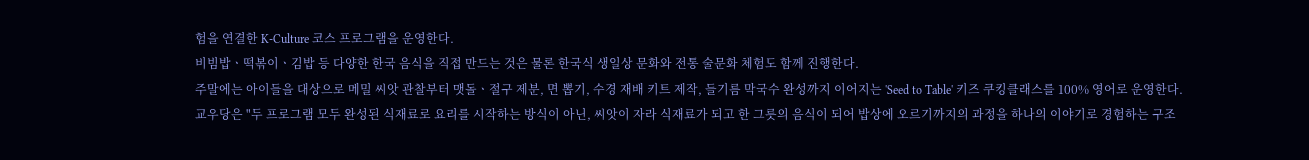험을 연결한 K-Culture 코스 프로그램을 운영한다.
비빔밥ㆍ떡볶이ㆍ김밥 등 다양한 한국 음식을 직접 만드는 것은 물론 한국식 생일상 문화와 전통 술문화 체험도 함께 진행한다.
주말에는 아이들을 대상으로 메밀 씨앗 관찰부터 맷돌ㆍ절구 제분, 면 뽑기, 수경 재배 키트 제작, 들기름 막국수 완성까지 이어지는 'Seed to Table' 키즈 쿠킹클래스를 100% 영어로 운영한다.
교우당은 "두 프로그램 모두 완성된 식재료로 요리를 시작하는 방식이 아닌, 씨앗이 자라 식재료가 되고 한 그릇의 음식이 되어 밥상에 오르기까지의 과정을 하나의 이야기로 경험하는 구조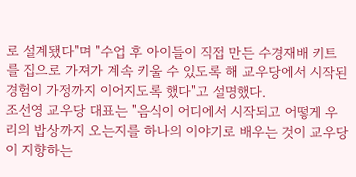로 설계됐다"며 "수업 후 아이들이 직접 만든 수경재배 키트를 집으로 가져가 계속 키울 수 있도록 해 교우당에서 시작된 경험이 가정까지 이어지도록 했다"고 설명했다.
조선영 교우당 대표는 "음식이 어디에서 시작되고 어떻게 우리의 밥상까지 오는지를 하나의 이야기로 배우는 것이 교우당이 지향하는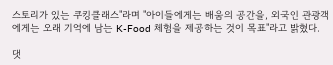스토리가 있는 쿠킹클래스"라며 "아이들에게는 배움의 공간을, 외국인 관광객에게는 오래 기억에 남는 K-Food 체험을 제공하는 것이 목표"라고 밝혔다.

댓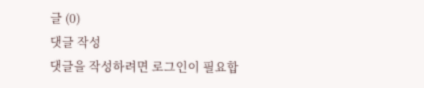글 (0)
댓글 작성
댓글을 작성하려면 로그인이 필요합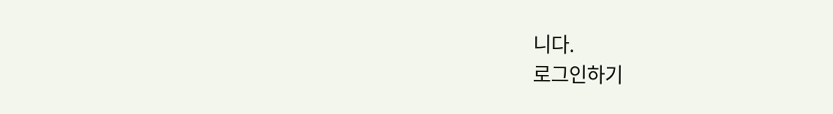니다.
로그인하기